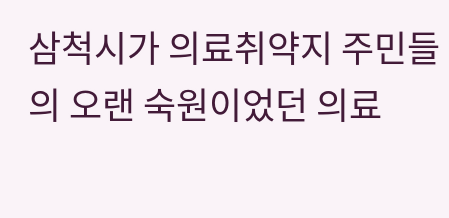삼척시가 의료취약지 주민들의 오랜 숙원이었던 의료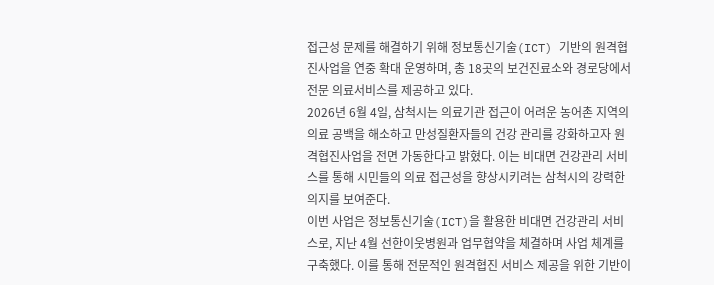접근성 문제를 해결하기 위해 정보통신기술(ICT) 기반의 원격협진사업을 연중 확대 운영하며, 총 18곳의 보건진료소와 경로당에서 전문 의료서비스를 제공하고 있다.
2026년 6월 4일, 삼척시는 의료기관 접근이 어려운 농어촌 지역의 의료 공백을 해소하고 만성질환자들의 건강 관리를 강화하고자 원격협진사업을 전면 가동한다고 밝혔다. 이는 비대면 건강관리 서비스를 통해 시민들의 의료 접근성을 향상시키려는 삼척시의 강력한 의지를 보여준다.
이번 사업은 정보통신기술(ICT)을 활용한 비대면 건강관리 서비스로, 지난 4월 선한이웃병원과 업무협약을 체결하며 사업 체계를 구축했다. 이를 통해 전문적인 원격협진 서비스 제공을 위한 기반이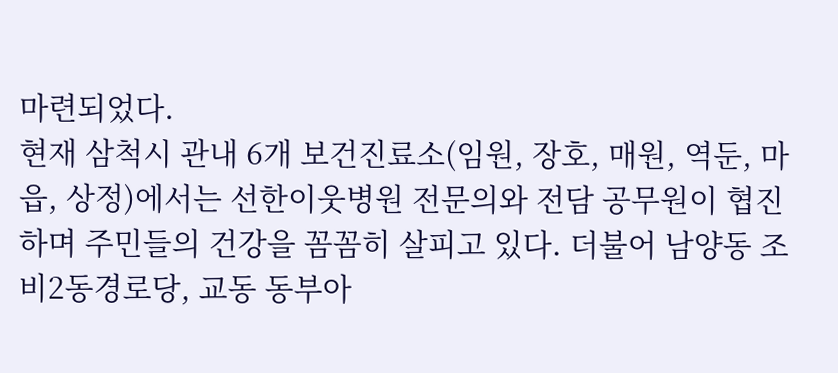마련되었다.
현재 삼척시 관내 6개 보건진료소(임원, 장호, 매원, 역둔, 마읍, 상정)에서는 선한이웃병원 전문의와 전담 공무원이 협진하며 주민들의 건강을 꼼꼼히 살피고 있다. 더불어 남양동 조비2동경로당, 교동 동부아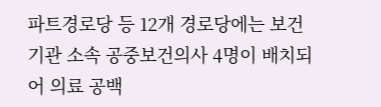파트경로당 등 12개 경로당에는 보건기관 소속 공중보건의사 4명이 배치되어 의료 공백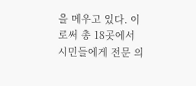을 메우고 있다. 이로써 총 18곳에서 시민들에게 전문 의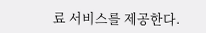료 서비스를 제공한다.